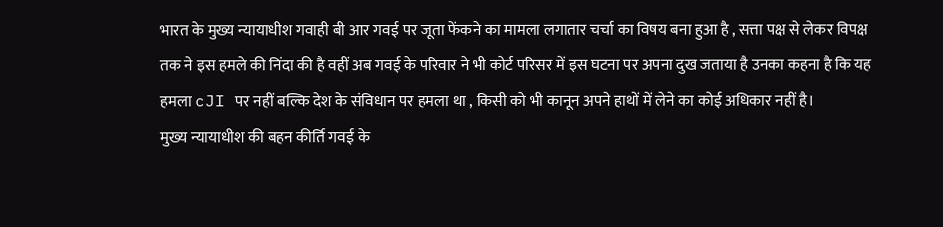भारत के मुख्य न्यायाधीश गवाही बी आर गवई पर जूता फेंकने का मामला लगातार चर्चा का विषय बना हुआ है , सत्ता पक्ष से लेकर विपक्ष तक ने इस हमले की निंदा की है वहीं अब गवई के परिवार ने भी कोर्ट परिसर में इस घटना पर अपना दुख जताया है उनका कहना है कि यह हमला cJI पर नहीं बल्कि देश के संविधान पर हमला था , किसी को भी कानून अपने हाथों में लेने का कोई अधिकार नहीं है।
मुख्य न्यायाधीश की बहन कीर्ति गवई के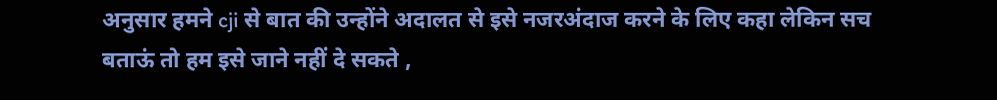अनुसार हमने cji से बात की उन्होंने अदालत से इसे नजरअंदाज करने के लिए कहा लेकिन सच बताऊं तो हम इसे जाने नहीं दे सकते ,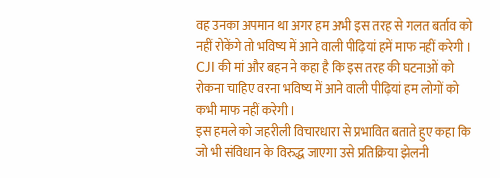वह उनका अपमान था अगर हम अभी इस तरह से गलत बर्ताव को नहीं रोकेंगे तो भविष्य में आने वाली पीढ़ियां हमें माफ नहीं करेगी ।
CJI की मां और बहन ने कहा है कि इस तरह की घटनाओं को रोकना चाहिए वरना भविष्य में आने वाली पीढ़ियां हम लोगों को कभी माफ नहीं करेगी ।
इस हमले को जहरीली विचारधारा से प्रभावित बताते हुए कहा कि जो भी संविधान के विरुद्ध जाएगा उसे प्रतिक्रिया झेलनी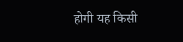होगी यह किसी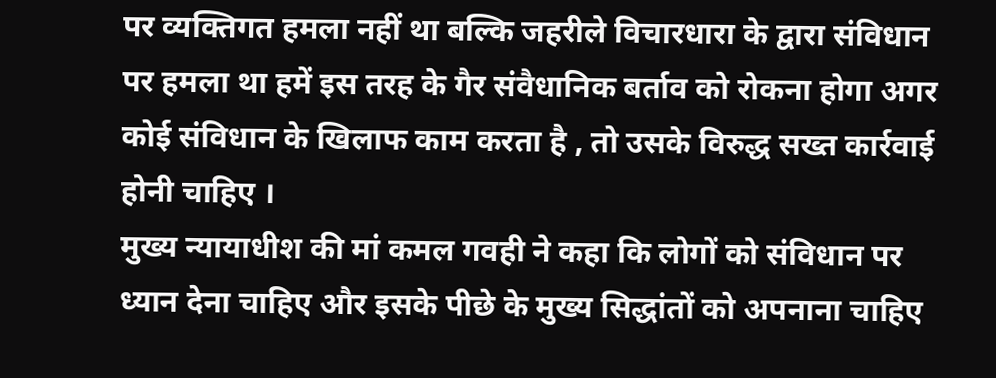पर व्यक्तिगत हमला नहीं था बल्कि जहरीले विचारधारा के द्वारा संविधान पर हमला था हमें इस तरह के गैर संवैधानिक बर्ताव को रोकना होगा अगर कोई संविधान के खिलाफ काम करता है , तो उसके विरुद्ध सख्त कार्रवाई होनी चाहिए ।
मुख्य न्यायाधीश की मां कमल गवही ने कहा कि लोगों को संविधान पर ध्यान देना चाहिए और इसके पीछे के मुख्य सिद्धांतों को अपनाना चाहिए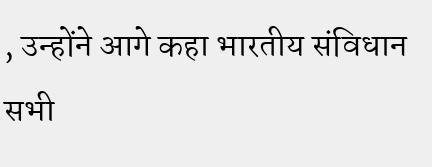, उन्होंने आगे कहा भारतीय संविधान सभी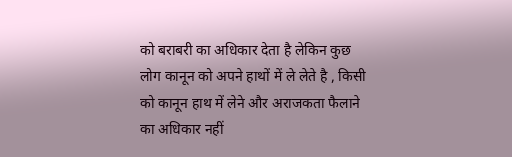को बराबरी का अधिकार देता है लेकिन कुछ लोग कानून को अपने हाथों में ले लेते है , किसी को कानून हाथ में लेने और अराजकता फैलाने का अधिकार नहीं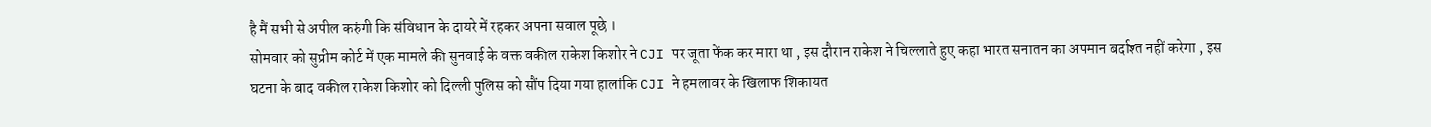है मैं सभी से अपील करुंगी कि संविधान के दायरे में रहकर अपना सवाल पूछे ।
सोमवार को सुप्रीम कोर्ट में एक मामले की सुनवाई के वक्त वकील राकेश किशोर ने CJI पर जूता फेंक कर मारा था , इस दौरान राकेश ने चिल्लाते हुए कहा भारत सनातन का अपमान बर्दाश्त नहीं करेगा , इस घटना के बाद वकील राकेश किशोर को दिल्ली पुलिस को सौंप दिया गया हालांकि CJI ने हमलावर के खिलाफ शिकायत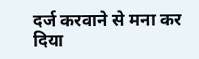दर्ज करवाने से मना कर दिया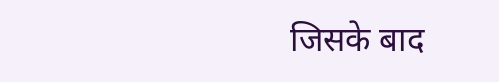जिसके बाद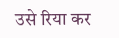उसे रिया कर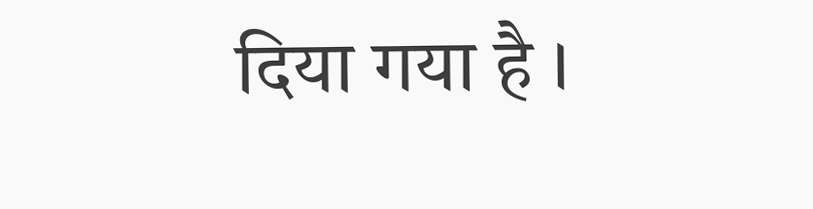दिया गया है ।